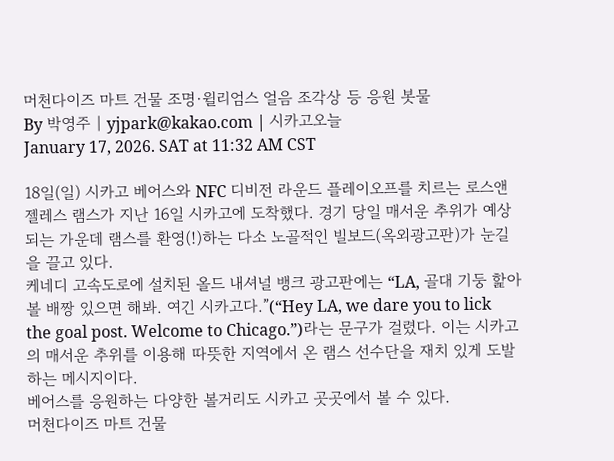머천다이즈 마트 건물 조명·윌리엄스 얼음 조각상 등 응원 봇물
By 박영주 | yjpark@kakao.com | 시카고오늘
January 17, 2026. SAT at 11:32 AM CST

18일(일) 시카고 베어스와 NFC 디비전 라운드 플레이오프를 치르는 로스앤젤레스 램스가 지난 16일 시카고에 도착했다. 경기 당일 매서운 추위가 예상되는 가운데 램스를 환영(!)하는 다소 노골적인 빌보드(옥외광고판)가 눈길을 끌고 있다.
케네디 고속도로에 설치된 올드 내셔널 뱅크 광고판에는 “LA, 골대 기둥 핥아볼 배짱 있으면 해봐. 여긴 시카고다.”(“Hey LA, we dare you to lick the goal post. Welcome to Chicago.”)라는 문구가 걸렸다. 이는 시카고의 매서운 추위를 이용해 따뜻한 지역에서 온 램스 선수단을 재치 있게 도발하는 메시지이다.
베어스를 응원하는 다양한 볼거리도 시카고 곳곳에서 볼 수 있다.
머천다이즈 마트 건물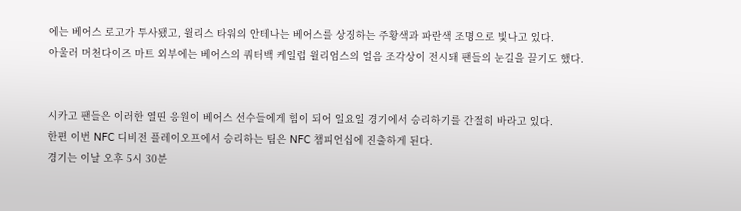에는 베어스 로고가 투사됐고, 윌리스 타워의 안테나는 베어스를 상징하는 주황색과 파란색 조명으로 빛나고 있다.
아울러 머천다이즈 마트 외부에는 베어스의 쿼터백 케일럽 윌리엄스의 얼음 조각상이 전시돼 팬들의 눈길을 끌기도 했다.


시카고 팬들은 이러한 열띤 응원이 베어스 선수들에게 힘이 되어 일요일 경기에서 승리하기를 간절히 바라고 있다.
한편 이번 NFC 디비전 플레이오프에서 승리하는 팀은 NFC 챔피언십에 진출하게 된다.
경기는 이날 오후 5시 30분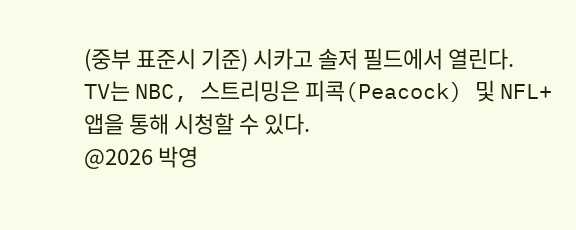(중부 표준시 기준) 시카고 솔저 필드에서 열린다.
TV는 NBC, 스트리밍은 피콕(Peacock) 및 NFL+ 앱을 통해 시청할 수 있다.
@2026 박영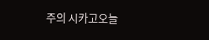주의 시카고오늘